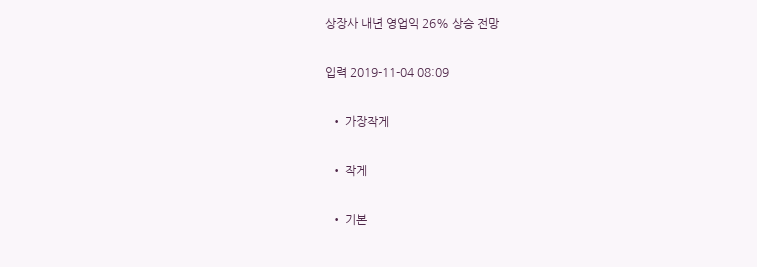상장사 내년 영업익 26% 상승 전망

입력 2019-11-04 08:09

  • 가장작게

  • 작게

  • 기본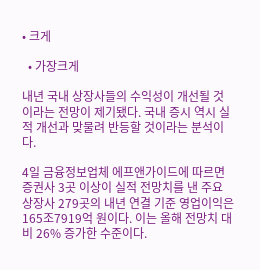• 크게

  • 가장크게

내년 국내 상장사들의 수익성이 개선될 것이라는 전망이 제기됐다. 국내 증시 역시 실적 개선과 맞물려 반등할 것이라는 분석이다.

4일 금융정보업체 에프앤가이드에 따르면 증권사 3곳 이상이 실적 전망치를 낸 주요 상장사 279곳의 내년 연결 기준 영업이익은 165조7919억 원이다. 이는 올해 전망치 대비 26% 증가한 수준이다.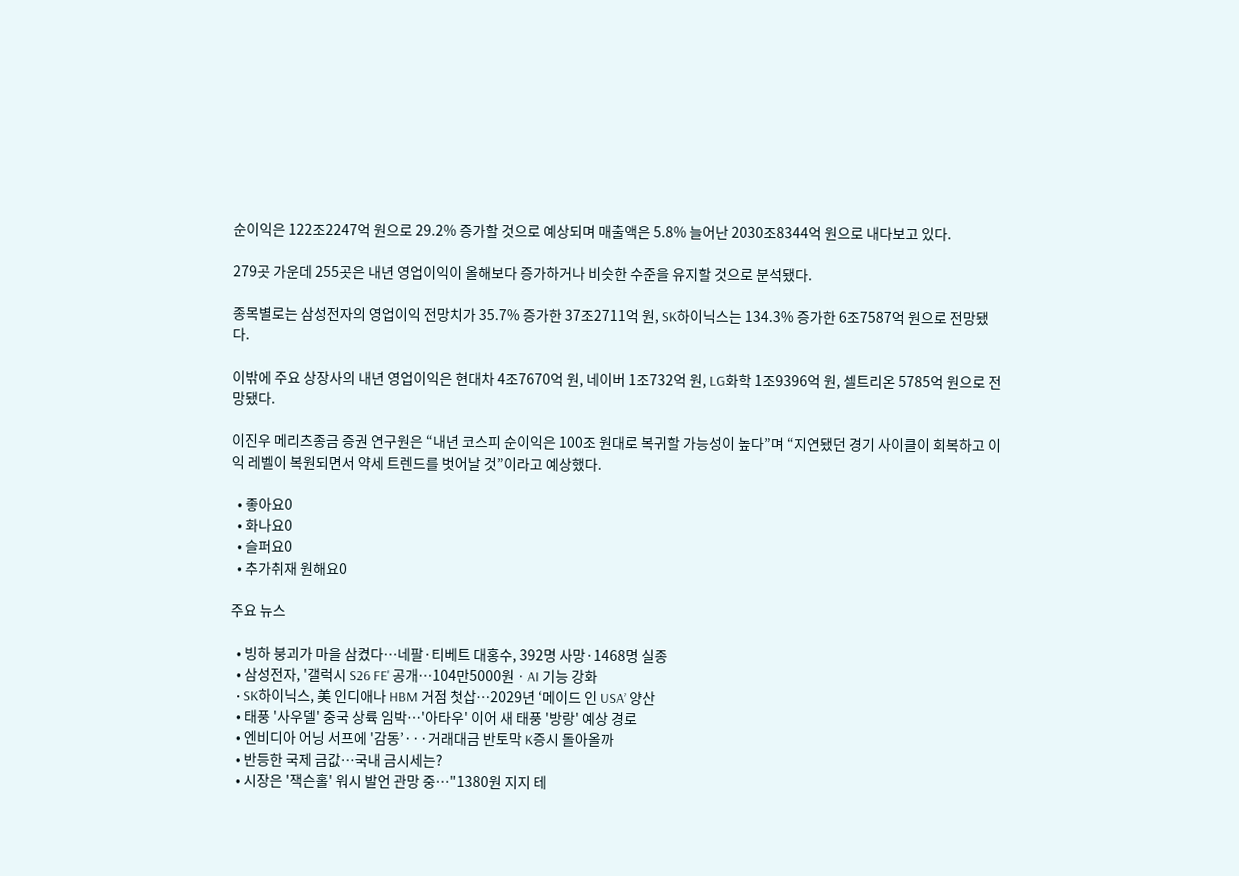순이익은 122조2247억 원으로 29.2% 증가할 것으로 예상되며 매출액은 5.8% 늘어난 2030조8344억 원으로 내다보고 있다.

279곳 가운데 255곳은 내년 영업이익이 올해보다 증가하거나 비슷한 수준을 유지할 것으로 분석됐다.

종목별로는 삼성전자의 영업이익 전망치가 35.7% 증가한 37조2711억 원, SK하이닉스는 134.3% 증가한 6조7587억 원으로 전망됐다.

이밖에 주요 상장사의 내년 영업이익은 현대차 4조7670억 원, 네이버 1조732억 원, LG화학 1조9396억 원, 셀트리온 5785억 원으로 전망됐다.

이진우 메리츠종금 증권 연구원은 “내년 코스피 순이익은 100조 원대로 복귀할 가능성이 높다”며 “지연됐던 경기 사이클이 회복하고 이익 레벨이 복원되면서 약세 트렌드를 벗어날 것”이라고 예상했다.

  • 좋아요0
  • 화나요0
  • 슬퍼요0
  • 추가취재 원해요0

주요 뉴스

  • 빙하 붕괴가 마을 삼켰다…네팔·티베트 대홍수, 392명 사망·1468명 실종
  • 삼성전자, '갤럭시 S26 FE' 공개⋯104만5000원ㆍAI 기능 강화
  • SK하이닉스, 美 인디애나 HBM 거점 첫삽…2029년 ‘메이드 인 USA’ 양산
  • 태풍 '사우델' 중국 상륙 임박…'아타우' 이어 새 태풍 '방랑' 예상 경로
  • 엔비디아 어닝 서프에 '감동’···거래대금 반토막 K증시 돌아올까
  • 반등한 국제 금값…국내 금시세는?
  • 시장은 '잭슨홀' 워시 발언 관망 중⋯"1380원 지지 테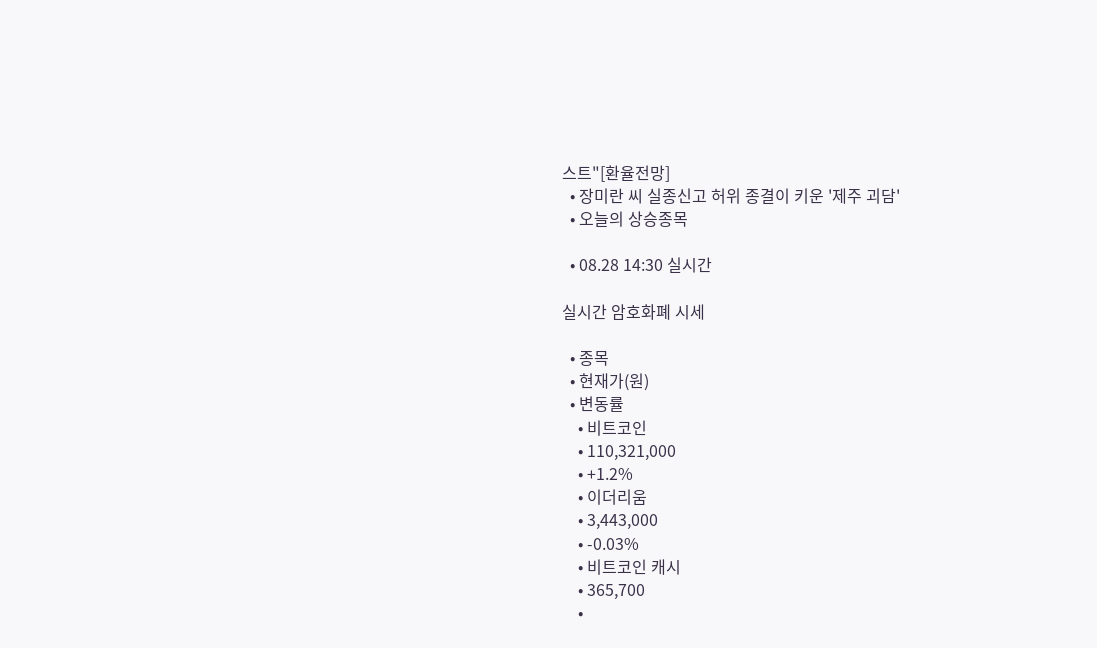스트"[환율전망]
  • 장미란 씨 실종신고 허위 종결이 키운 '제주 괴담'
  • 오늘의 상승종목

  • 08.28 14:30 실시간

실시간 암호화폐 시세

  • 종목
  • 현재가(원)
  • 변동률
    • 비트코인
    • 110,321,000
    • +1.2%
    • 이더리움
    • 3,443,000
    • -0.03%
    • 비트코인 캐시
    • 365,700
    •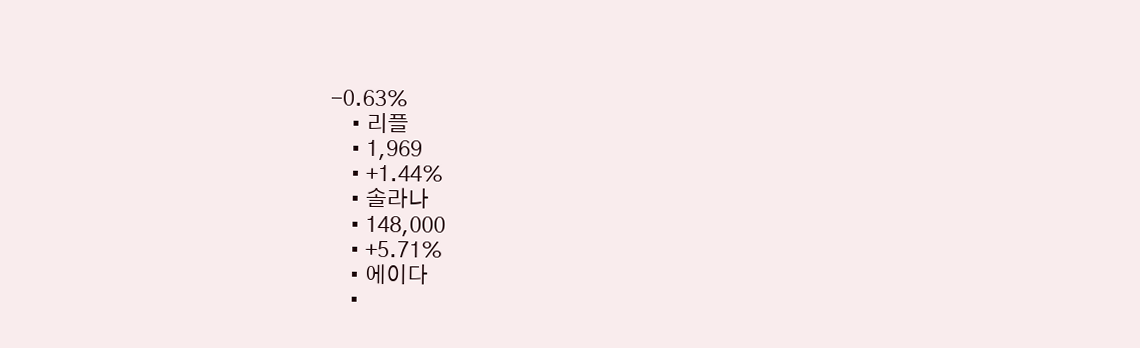-0.63%
    • 리플
    • 1,969
    • +1.44%
    • 솔라나
    • 148,000
    • +5.71%
    • 에이다
    •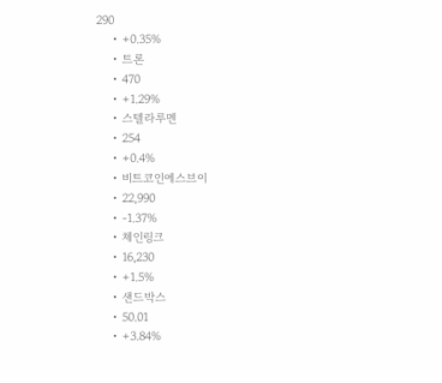290
    • +0.35%
    • 트론
    • 470
    • +1.29%
    • 스텔라루멘
    • 254
    • +0.4%
    • 비트코인에스브이
    • 22,990
    • -1.37%
    • 체인링크
    • 16,230
    • +1.5%
    • 샌드박스
    • 50.01
    • +3.84%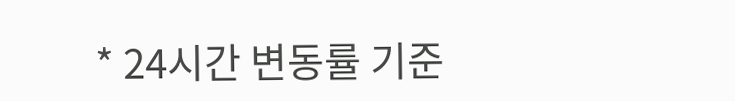* 24시간 변동률 기준